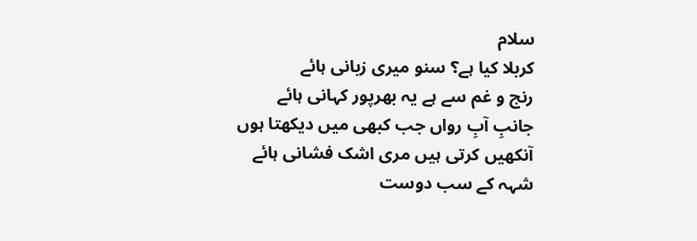سلام
کربلا کیا ہے؟ سنو میری زبانی ہائے
رنج و غم سے ہے یہ بھرپور کہانی ہائے
جانبِ آبِ رواں جب کبھی میں دیکھتا ہوں
آنکھیں کرتی ہیں مری اشک فشانی ہائے
شہہ کے سب دوست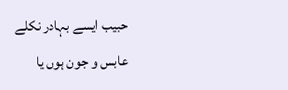حبیب ایسے بہادر نکلے
عابس و جون ہوں یا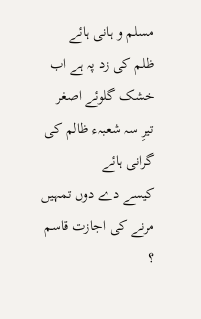مسلم و ہانی ہائے
ظلم کی زد پہ ہے اب خشک گلوئے اصغر
تیرِ سہ شعبہء ظالم کی گرانی ہائے
کیسے دے دوں تمہیں مرنے کی اجازت قاسم ؟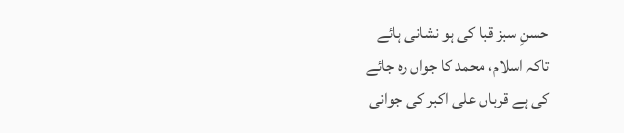حسنِ سبز قبا کی ہو نشانی ہائے
تاکہ اسلام، محمد کا جواں رہ جائے
کی ہے قرباں علی اکبر کی جوانی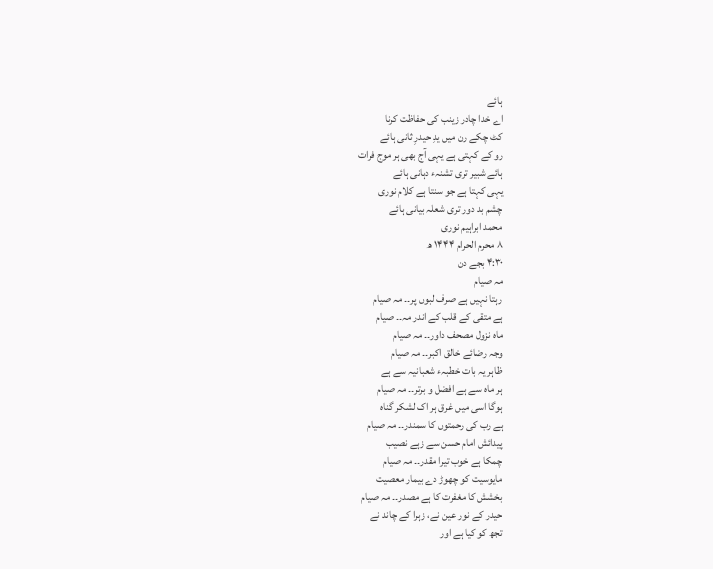ہائے
اے خدا چادر زینب کی حفاظت کرنا
کٹ چکے رن میں یدِ حیدرِ ثانی ہائے
رو کے کہتی ہے یہی آج بھی ہر موج فرات
ہائے شبیر تری تشنہء دہانی ہائے
یہی کہتا ہے جو سنتا ہے کلام نوری
چشم بد دور تری شعلہ بیانی ہائے
محمد ابراہیم نوری
۸ محرم الحرام ۱۴۴۴ ھ
۴:۳۰ بجے دن
مہ صیام
رہتا نہیں ہے صرف لبوں پر۔۔ مہ صیام
ہے متقی کے قلب کے اندر مہ۔۔ صیام
ماہ نزول مصحف داور۔۔ مہ صیام
وجہ رضائے خالق اکبر۔۔ مہ صیام
ظاہر یہ بات خطبہء شعبانیہ سے ہے
ہر ماہ سے ہے افضل و برتر۔۔ مہ صیام
ہوگا اسی میں غرق ہر اک لشکر گناہ
ہے رب کی رحمتوں کا سمندر۔۔ مہ صیام
پیدائش امام حسن سے زہے نصیب
چمکا ہے خوب تیرا مقدر۔۔ مہ صیام
مایوسیت کو چھوڑ دے بیمار معصیت
بخشش کا مغفرت کا ہے مصدر۔۔ مہ صیام
حیدر کے نور عین نے، زہرا کے چاند نے
تجھ کو کیا ہے اور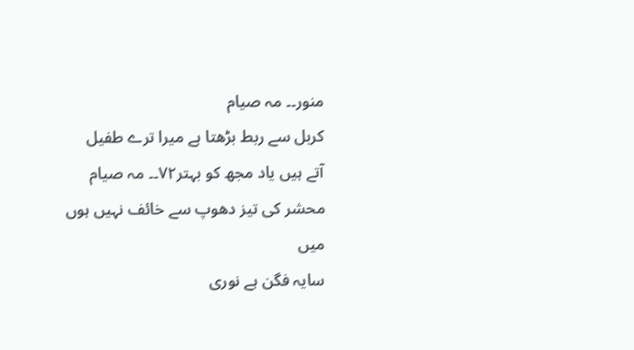منور۔۔ مہ صیام
کربل سے ربط بڑھتا ہے میرا ترے طفیل
آتے ہیں یاد مجھ کو بہتر۷۲۔۔ مہ صیام
محشر کی تیز دھوپ سے خائف نہیں ہوں میں
سایہ فگن ہے نوری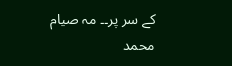کے سر پر۔۔ مہ صیام
محمد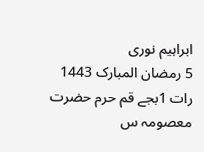ابراہیم نوری
5 رمضان المبارک 1443
رات 1بجے قم حرم حضرت معصومہ س